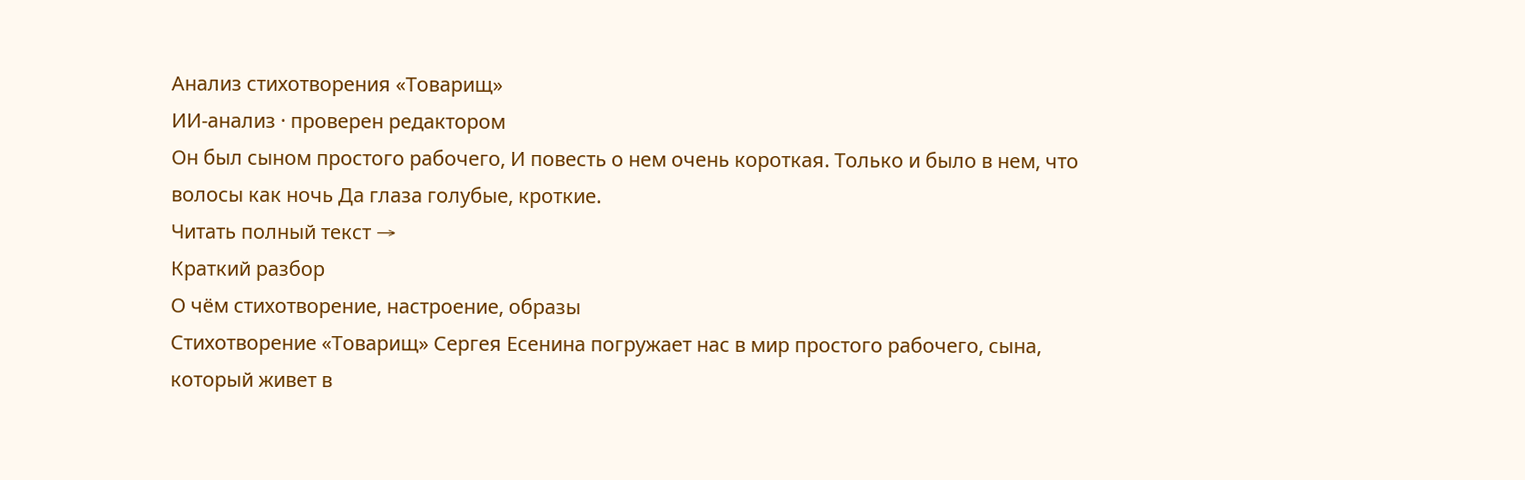Анализ стихотворения «Товарищ»
ИИ-анализ · проверен редактором
Он был сыном простого рабочего, И повесть о нем очень короткая. Только и было в нем, что волосы как ночь Да глаза голубые, кроткие.
Читать полный текст →
Краткий разбор
О чём стихотворение, настроение, образы
Стихотворение «Товарищ» Сергея Есенина погружает нас в мир простого рабочего, сына, который живет в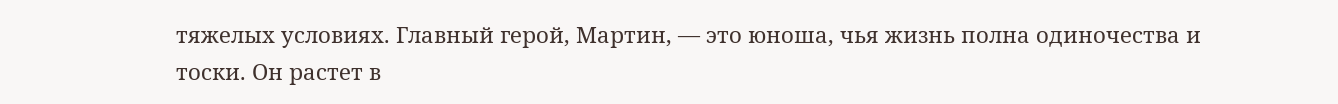тяжелых условиях. Главный герой, Мартин, — это юноша, чья жизнь полна одиночества и тоски. Он растет в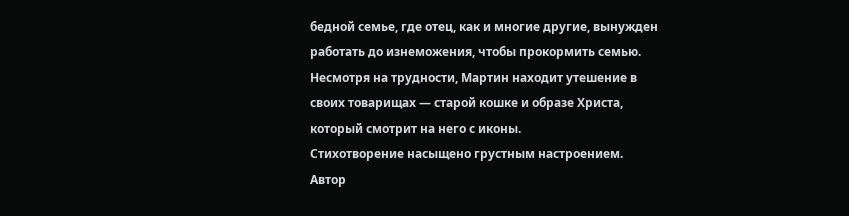бедной семье, где отец, как и многие другие, вынужден работать до изнеможения, чтобы прокормить семью. Несмотря на трудности, Мартин находит утешение в своих товарищах — старой кошке и образе Христа, который смотрит на него с иконы.
Стихотворение насыщено грустным настроением. Автор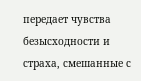передает чувства безысходности и страха, смешанные с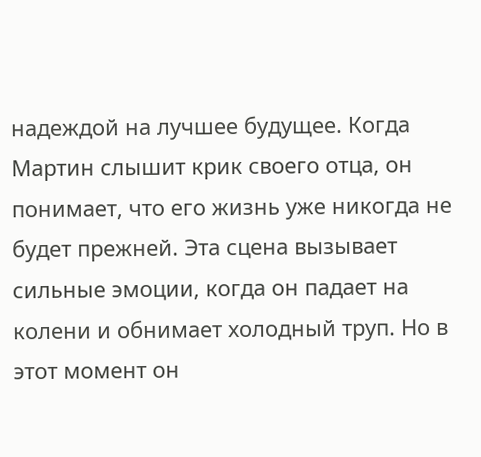надеждой на лучшее будущее. Когда Мартин слышит крик своего отца, он понимает, что его жизнь уже никогда не будет прежней. Эта сцена вызывает сильные эмоции, когда он падает на колени и обнимает холодный труп. Но в этот момент он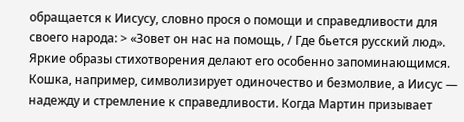обращается к Иисусу, словно прося о помощи и справедливости для своего народа: > «Зовет он нас на помощь, / Где бьется русский люд».
Яркие образы стихотворения делают его особенно запоминающимся. Кошка, например, символизирует одиночество и безмолвие, а Иисус — надежду и стремление к справедливости. Когда Мартин призывает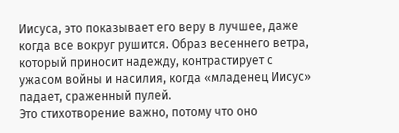Иисуса, это показывает его веру в лучшее, даже когда все вокруг рушится. Образ весеннего ветра, который приносит надежду, контрастирует с ужасом войны и насилия, когда «младенец Иисус» падает, сраженный пулей.
Это стихотворение важно, потому что оно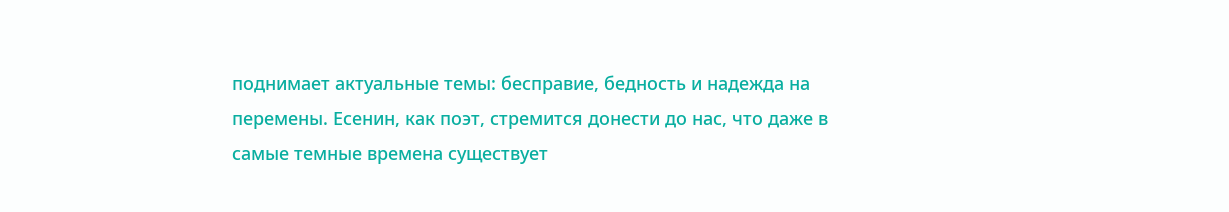поднимает актуальные темы: бесправие, бедность и надежда на перемены. Есенин, как поэт, стремится донести до нас, что даже в самые темные времена существует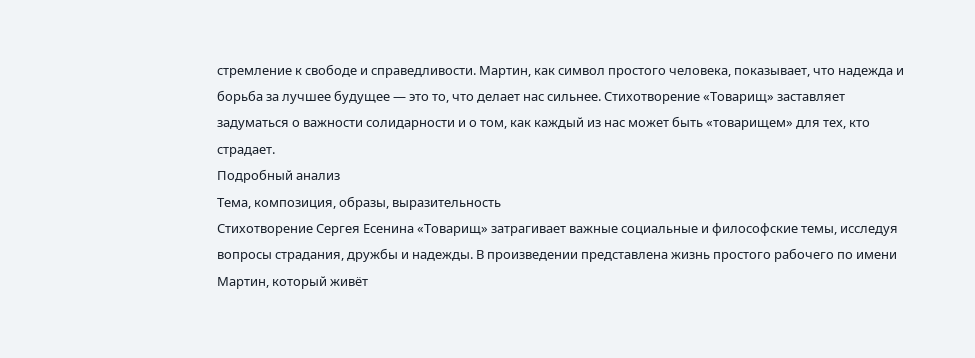стремление к свободе и справедливости. Мартин, как символ простого человека, показывает, что надежда и борьба за лучшее будущее — это то, что делает нас сильнее. Стихотворение «Товарищ» заставляет задуматься о важности солидарности и о том, как каждый из нас может быть «товарищем» для тех, кто страдает.
Подробный анализ
Тема, композиция, образы, выразительность
Стихотворение Сергея Есенина «Товарищ» затрагивает важные социальные и философские темы, исследуя вопросы страдания, дружбы и надежды. В произведении представлена жизнь простого рабочего по имени Мартин, который живёт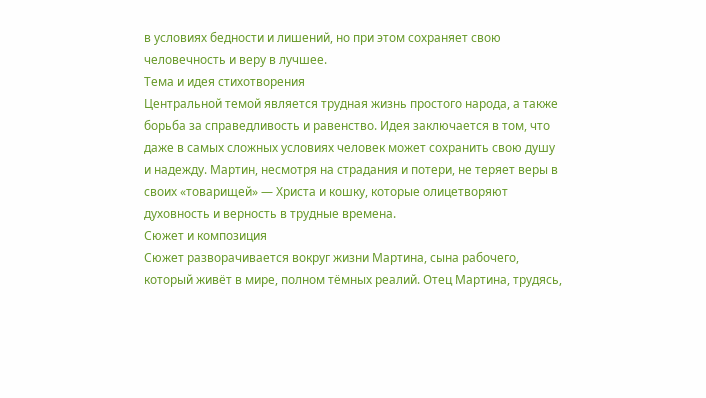в условиях бедности и лишений, но при этом сохраняет свою человечность и веру в лучшее.
Тема и идея стихотворения
Центральной темой является трудная жизнь простого народа, а также борьба за справедливость и равенство. Идея заключается в том, что даже в самых сложных условиях человек может сохранить свою душу и надежду. Мартин, несмотря на страдания и потери, не теряет веры в своих «товарищей» — Христа и кошку, которые олицетворяют духовность и верность в трудные времена.
Сюжет и композиция
Сюжет разворачивается вокруг жизни Мартина, сына рабочего, который живёт в мире, полном тёмных реалий. Отец Мартина, трудясь,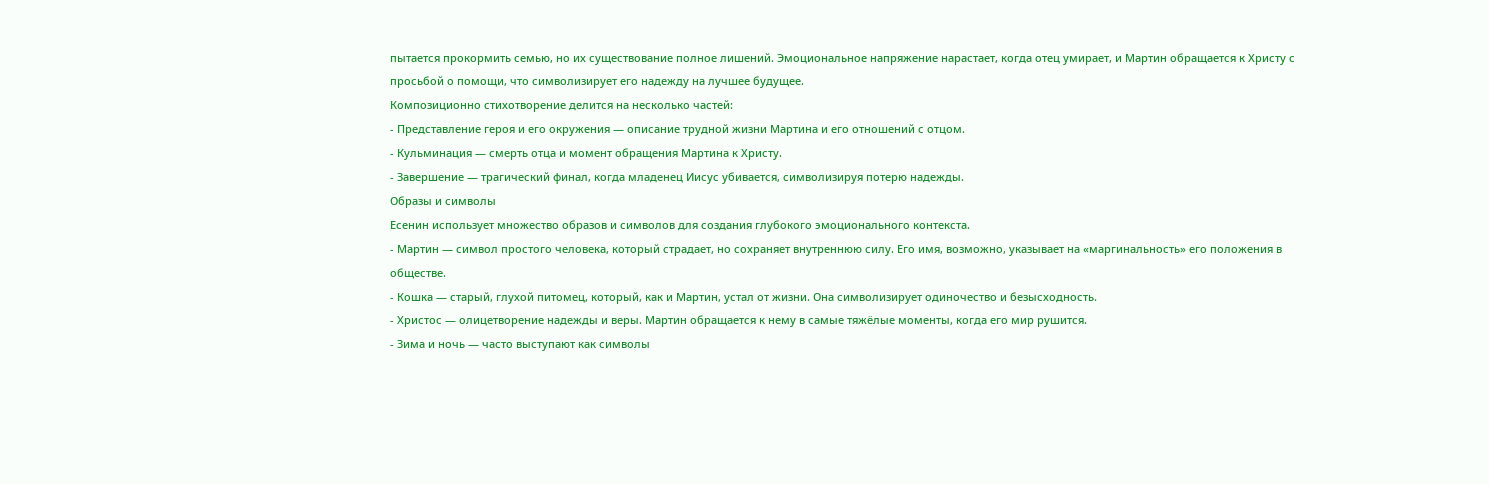пытается прокормить семью, но их существование полное лишений. Эмоциональное напряжение нарастает, когда отец умирает, и Мартин обращается к Христу с просьбой о помощи, что символизирует его надежду на лучшее будущее.
Композиционно стихотворение делится на несколько частей:
- Представление героя и его окружения — описание трудной жизни Мартина и его отношений с отцом.
- Кульминация — смерть отца и момент обращения Мартина к Христу.
- Завершение — трагический финал, когда младенец Иисус убивается, символизируя потерю надежды.
Образы и символы
Есенин использует множество образов и символов для создания глубокого эмоционального контекста.
- Мартин — символ простого человека, который страдает, но сохраняет внутреннюю силу. Его имя, возможно, указывает на «маргинальность» его положения в обществе.
- Кошка — старый, глухой питомец, который, как и Мартин, устал от жизни. Она символизирует одиночество и безысходность.
- Христос — олицетворение надежды и веры. Мартин обращается к нему в самые тяжёлые моменты, когда его мир рушится.
- Зима и ночь — часто выступают как символы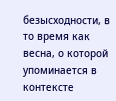безысходности, в то время как весна, о которой упоминается в контексте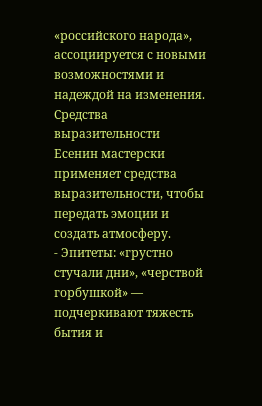«российского народа», ассоциируется с новыми возможностями и надеждой на изменения.
Средства выразительности
Есенин мастерски применяет средства выразительности, чтобы передать эмоции и создать атмосферу.
- Эпитеты: «грустно стучали дни», «черствой горбушкой» — подчеркивают тяжесть бытия и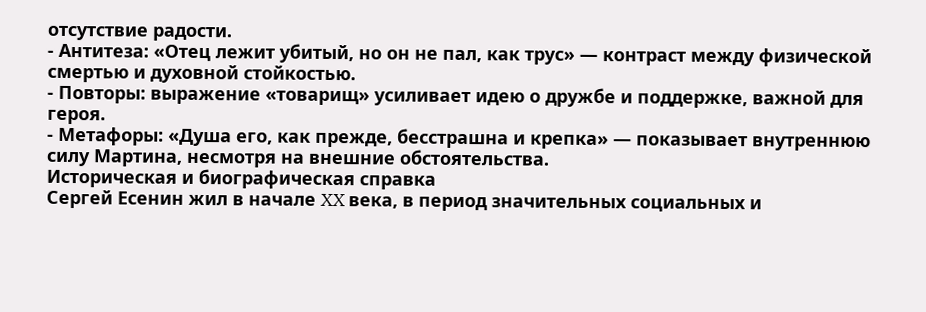отсутствие радости.
- Антитеза: «Отец лежит убитый, но он не пал, как трус» — контраст между физической смертью и духовной стойкостью.
- Повторы: выражение «товарищ» усиливает идею о дружбе и поддержке, важной для героя.
- Метафоры: «Душа его, как прежде, бесстрашна и крепка» — показывает внутреннюю силу Мартина, несмотря на внешние обстоятельства.
Историческая и биографическая справка
Сергей Есенин жил в начале XX века, в период значительных социальных и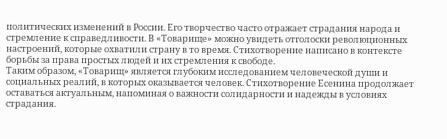политических изменений в России. Его творчество часто отражает страдания народа и стремление к справедливости. В «Товарище» можно увидеть отголоски революционных настроений, которые охватили страну в то время. Стихотворение написано в контексте борьбы за права простых людей и их стремления к свободе.
Таким образом, «Товарищ» является глубоким исследованием человеческой души и социальных реалий, в которых оказывается человек. Стихотворение Есенина продолжает оставаться актуальным, напоминая о важности солидарности и надежды в условиях страдания.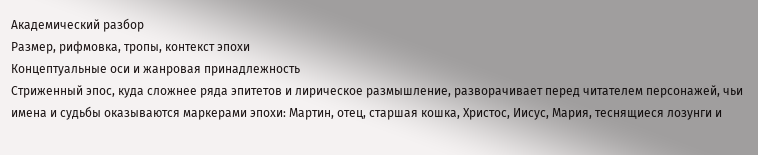Академический разбор
Размер, рифмовка, тропы, контекст эпохи
Концептуальные оси и жанровая принадлежность
Стриженный эпос, куда сложнее ряда эпитетов и лирическое размышление, разворачивает перед читателем персонажей, чьи имена и судьбы оказываются маркерами эпохи: Мартин, отец, старшая кошка, Христос, Иисус, Мария, теснящиеся лозунги и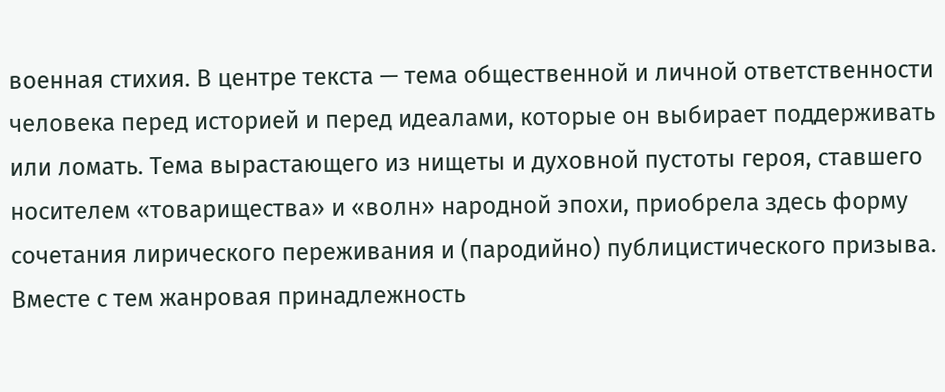военная стихия. В центре текста — тема общественной и личной ответственности человека перед историей и перед идеалами, которые он выбирает поддерживать или ломать. Тема вырастающего из нищеты и духовной пустоты героя, ставшего носителем «товарищества» и «волн» народной эпохи, приобрела здесь форму сочетания лирического переживания и (пародийно) публицистического призыва. Вместе с тем жанровая принадлежность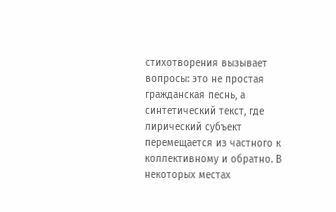стихотворения вызывает вопросы: это не простая гражданская песнь, а синтетический текст, где лирический субъект перемещается из частного к коллективному и обратно. В некоторых местах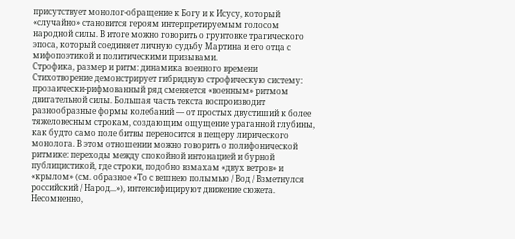присутствует монолог-обращение к Богу и к Исусу, который «случайно» становится героям интерпретируемым голосом народной силы. В итоге можно говорить о грунтовке трагического эпоса, который соединяет личную судьбу Мартина и его отца с мифопоэтикой и политическими призывами.
Строфика, размер и ритм: динамика военного времени
Стихотворение демонстрирует гибридную строфическую систему: прозаически-рифмованный ряд сменяется «военным» ритмом двигательной силы. Большая часть текста воспроизводит разнообразные формы колебаний — от простых двустиший к более тяжеловесным строкам, создающим ощущение ураганной глубины, как будто само поле битвы переносится в пещеру лирического монолога. В этом отношении можно говорить о полифонической ритмике: переходы между спокойной интонацией и бурной публицистикой, где строки, подобно взмахам «двух ветров» и «крылом» (см. образное «То с вешнею полымью / Вод / Взметнулся российский / Народ...»), интенсифицируют движение сюжета.
Несомненно,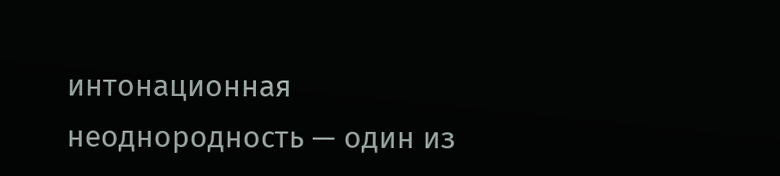интонационная неоднородность — один из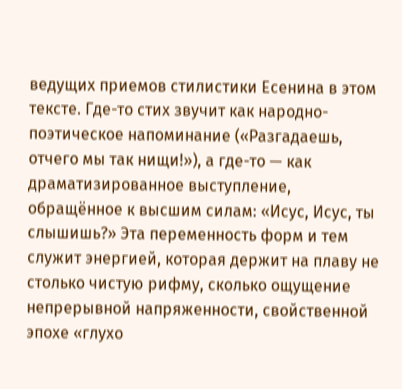ведущих приемов стилистики Есенина в этом тексте. Где-то стих звучит как народно-поэтическое напоминание («Разгадаешь, отчего мы так нищи!»), а где-то — как драматизированное выступление, обращённое к высшим силам: «Исус, Исус, ты слышишь?» Эта переменность форм и тем служит энергией, которая держит на плаву не столько чистую рифму, сколько ощущение непрерывной напряженности, свойственной эпохе «глухо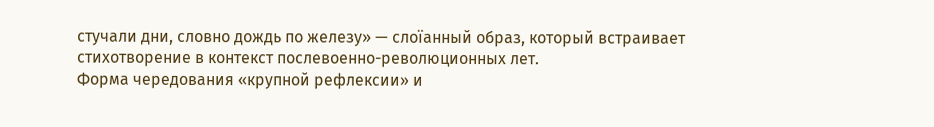стучали дни, словно дождь по железу» — слоїанный образ, который встраивает стихотворение в контекст послевоенно-революционных лет.
Форма чередования «крупной рефлексии» и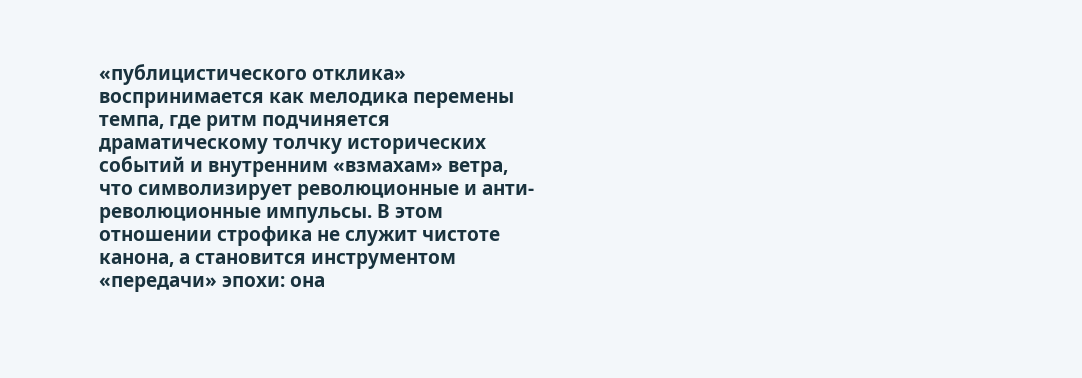«публицистического отклика» воспринимается как мелодика перемены темпа, где ритм подчиняется драматическому толчку исторических событий и внутренним «взмахам» ветра, что символизирует революционные и анти-революционные импульсы. В этом отношении строфика не служит чистоте канона, а становится инструментом «передачи» эпохи: она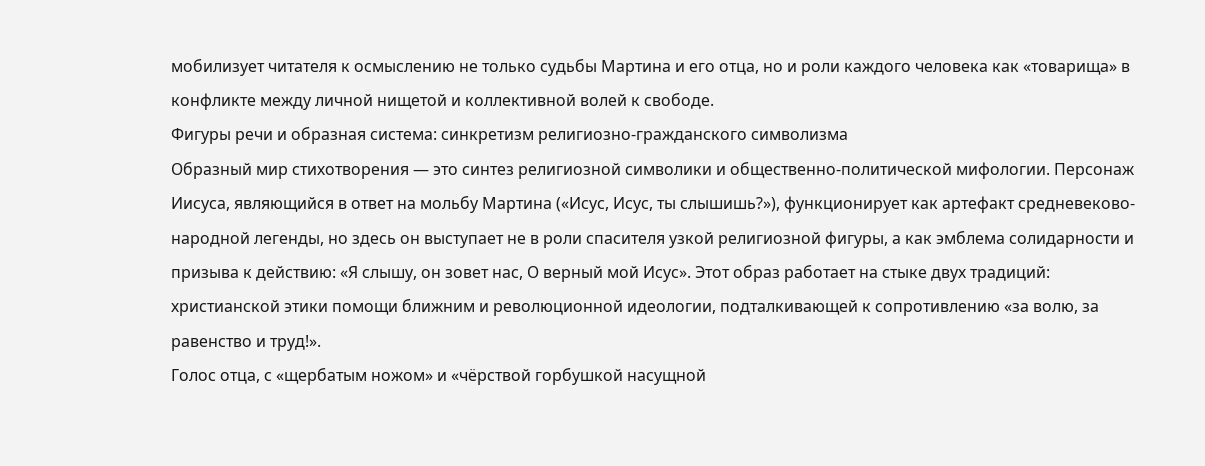мобилизует читателя к осмыслению не только судьбы Мартина и его отца, но и роли каждого человека как «товарища» в конфликте между личной нищетой и коллективной волей к свободе.
Фигуры речи и образная система: синкретизм религиозно-гражданского символизма
Образный мир стихотворения — это синтез религиозной символики и общественно-политической мифологии. Персонаж Иисуса, являющийся в ответ на мольбу Мартина («Исус, Исус, ты слышишь?»), функционирует как артефакт средневеково-народной легенды, но здесь он выступает не в роли спасителя узкой религиозной фигуры, а как эмблема солидарности и призыва к действию: «Я слышу, он зовет нас, О верный мой Исус». Этот образ работает на стыке двух традиций: христианской этики помощи ближним и революционной идеологии, подталкивающей к сопротивлению «за волю, за равенство и труд!».
Голос отца, с «щербатым ножом» и «чёрствой горбушкой насущной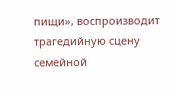пищи», воспроизводит трагедийную сцену семейной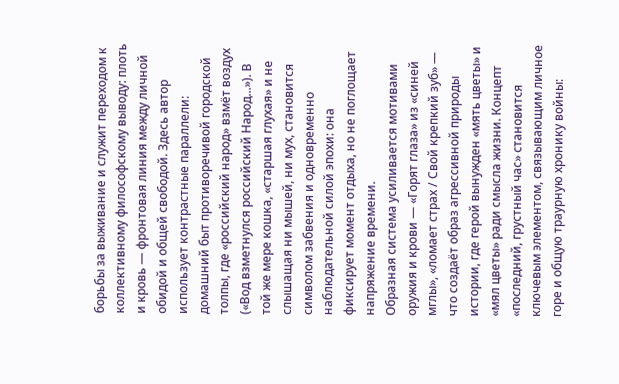борьбы за выживание и служит переходом к коллективному философскому выводу: плоть и кровь — фронтовая линия между личной обидой и общей свободой. Здесь автор использует контрастные параллели: домашний быт противоречивой городской толпы, где «российский народ» взмёт воздух («Вод взметнулся российский Народ...»). В той же мере кошка, «старшая глухая» и не слышащая ни мышей, ни мух, становится символом забвения и одновременно наблюдательной силой эпохи: она фиксирует момент отдыха, но не поглощает напряжение времени.
Образная система усиливается мотивами оружия и крови — «Горят глаза» из «синей мглы», «ломает страх / Свой крепкий зуб» — что создаёт образ агрессивной природы истории, где герой вынужден «мять цветы» и «мял цветы» ради смысла жизни. Концепт «последний, грустный час» становится ключевым элементом, связывающим личное горе и общую траурную хронику войны: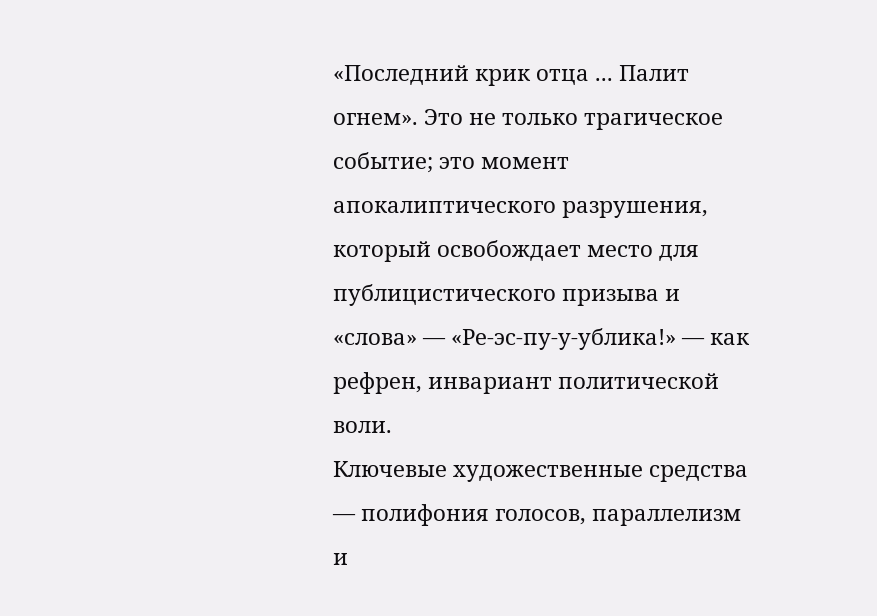«Последний крик отца ... Палит огнем». Это не только трагическое событие; это момент апокалиптического разрушения, который освобождает место для публицистического призыва и «слова» — «Ре-эс-пу-у-ублика!» — как рефрен, инвариант политической воли.
Ключевые художественные средства — полифония голосов, параллелизм и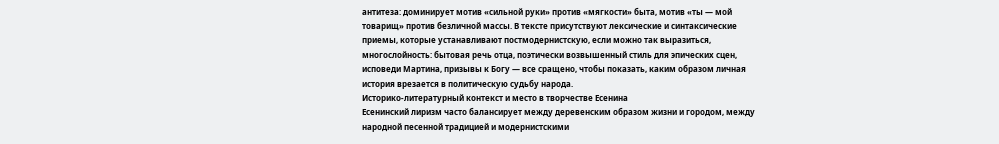антитеза: доминирует мотив «сильной руки» против «мягкости» быта, мотив «ты — мой товарищ» против безличной массы. В тексте присутствуют лексические и синтаксические приемы, которые устанавливают постмодернистскую, если можно так выразиться, многослойность: бытовая речь отца, поэтически возвышенный стиль для эпических сцен, исповеди Мартина, призывы к Богу — все сращено, чтобы показать, каким образом личная история врезается в политическую судьбу народа.
Историко-литературный контекст и место в творчестве Есенина
Есенинский лиризм часто балансирует между деревенским образом жизни и городом, между народной песенной традицией и модернистскими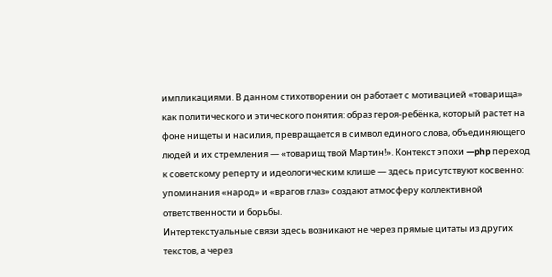импликациями. В данном стихотворении он работает с мотивацией «товарища» как политического и этического понятия: образ героя-ребёнка, который растет на фоне нищеты и насилия, превращается в символ единого слова, объединяющего людей и их стремления — «товарищ твой Мартин!». Контекст эпохи —php переход к советскому реперту и идеологическим клише — здесь присутствуют косвенно: упоминания «народ» и «врагов глаз» создают атмосферу коллективной ответственности и борьбы.
Интертекстуальные связи здесь возникают не через прямые цитаты из других текстов, а через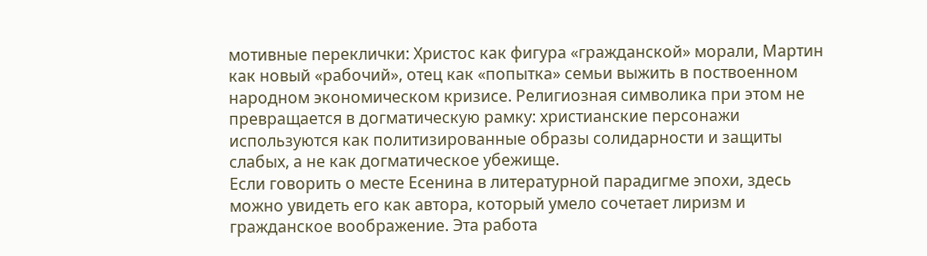мотивные переклички: Христос как фигура «гражданской» морали, Мартин как новый «рабочий», отец как «попытка» семьи выжить в поствоенном народном экономическом кризисе. Религиозная символика при этом не превращается в догматическую рамку: христианские персонажи используются как политизированные образы солидарности и защиты слабых, а не как догматическое убежище.
Если говорить о месте Есенина в литературной парадигме эпохи, здесь можно увидеть его как автора, который умело сочетает лиризм и гражданское воображение. Эта работа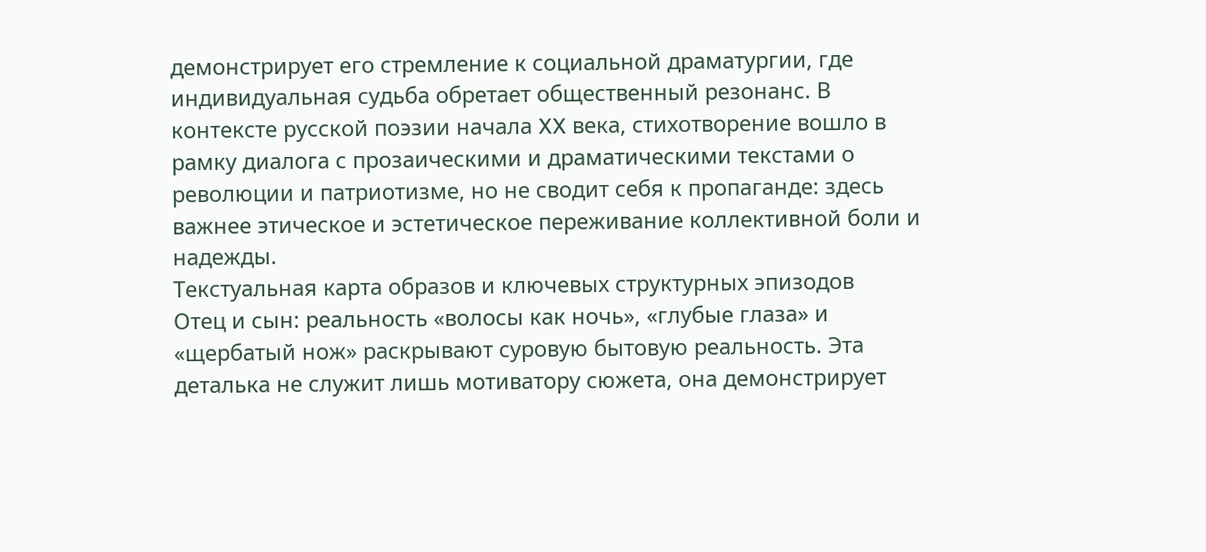демонстрирует его стремление к социальной драматургии, где индивидуальная судьба обретает общественный резонанс. В контексте русской поэзии начала XX века, стихотворение вошло в рамку диалога с прозаическими и драматическими текстами о революции и патриотизме, но не сводит себя к пропаганде: здесь важнее этическое и эстетическое переживание коллективной боли и надежды.
Текстуальная карта образов и ключевых структурных эпизодов
Отец и сын: реальность «волосы как ночь», «глубые глаза» и «щербатый нож» раскрывают суровую бытовую реальность. Эта деталька не служит лишь мотиватору сюжета, она демонстрирует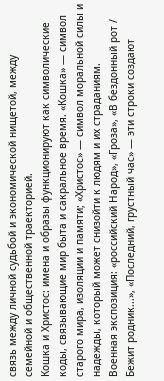связь между личной судьбой и экономической нищетой, между семейной и общественной траекторией.
Кошка и Христос: имена и образы функционируют как символические коды, связывающие мир быта и сакральное время. «Кошка» — символ старого мира, изоляции и памяти; «Христос» — символ моральной силы и надежды, который может снизойти к людям и их страданиям.
Военная экспозиция: «российский Народ», «Гроза», «В бездонный рот / Бежит родник...», «Последний, грустный час» — эти строки создают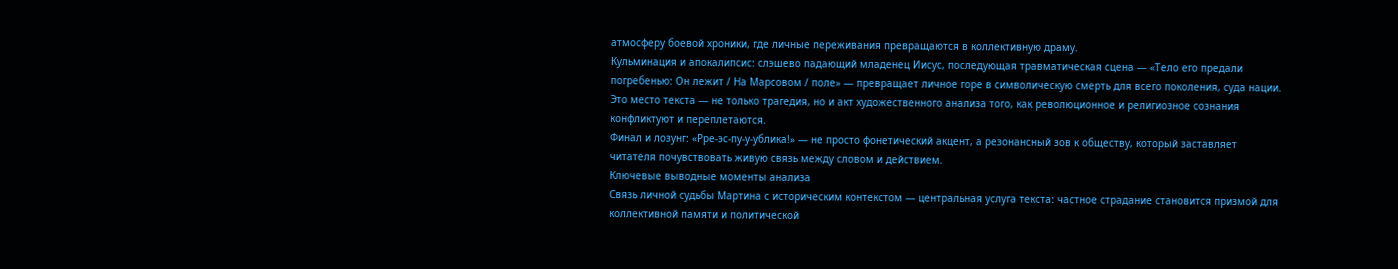атмосферу боевой хроники, где личные переживания превращаются в коллективную драму.
Кульминация и апокалипсис: слэшево падающий младенец Иисус, последующая травматическая сцена — «Тело его предали погребенью: Он лежит / На Марсовом / поле» — превращает личное горе в символическую смерть для всего поколения, суда нации. Это место текста — не только трагедия, но и акт художественного анализа того, как революционное и религиозное сознания конфликтуют и переплетаются.
Финал и лозунг: «Рре-эс-пу-у-ублика!» — не просто фонетический акцент, а резонансный зов к обществу, который заставляет читателя почувствовать живую связь между словом и действием.
Ключевые выводные моменты анализа
Связь личной судьбы Мартина с историческим контекстом — центральная услуга текста: частное страдание становится призмой для коллективной памяти и политической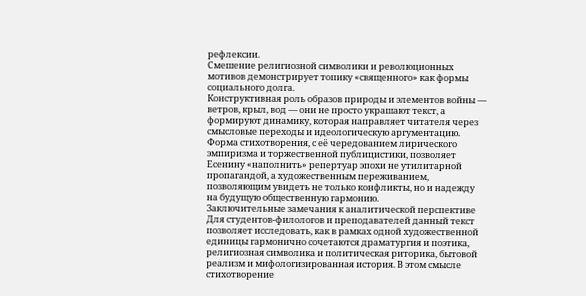рефлексии.
Смешение религиозной символики и революционных мотивов демонстрирует топику «священного» как формы социального долга.
Конструктивная роль образов природы и элементов войны — ветров, крыл, вод — они не просто украшают текст, а формируют динамику, которая направляет читателя через смысловые переходы и идеологическую аргументацию.
Форма стихотворения, с её чередованием лирического эмпиризма и торжественной публицистики, позволяет Есенину «наполнить» репертуар эпохи не утилитарной пропагандой, а художественным переживанием, позволяющим увидеть не только конфликты, но и надежду на будущую общественную гармонию.
Заключительные замечания к аналитической перспективе
Для студентов-филологов и преподавателей данный текст позволяет исследовать, как в рамках одной художественной единицы гармонично сочетаются драматургия и поэтика, религиозная символика и политическая риторика, бытовой реализм и мифологизированная история. В этом смысле стихотворение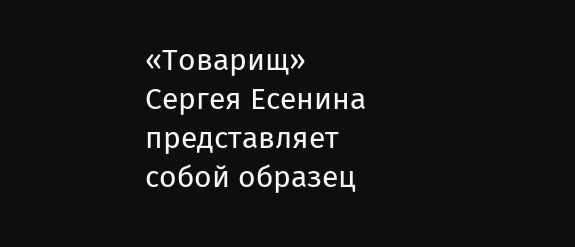«Товарищ» Сергея Есенина представляет собой образец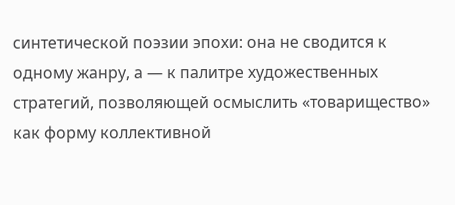синтетической поэзии эпохи: она не сводится к одному жанру, а — к палитре художественных стратегий, позволяющей осмыслить «товарищество» как форму коллективной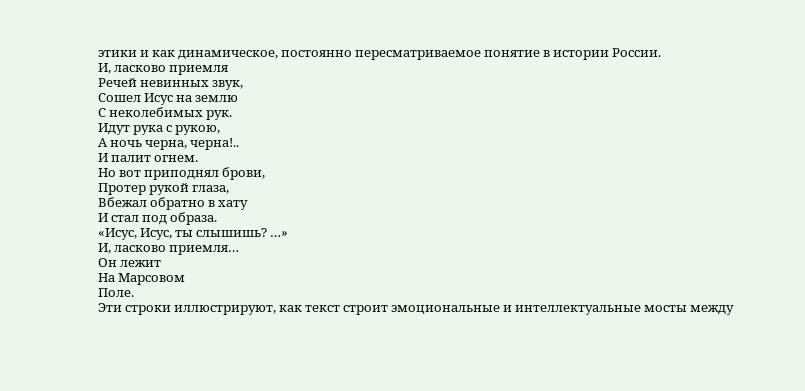этики и как динамическое, постоянно пересматриваемое понятие в истории России.
И, ласково приемля
Речей невинных звук,
Сошел Исус на землю
С неколебимых рук.
Идут рука с рукою,
А ночь черна, черна!..
И палит огнем.
Но вот приподнял брови,
Протер рукой глаза,
Вбежал обратно в хату
И стал под образа.
«Исус, Исус, ты слышишь? …»
И, ласково приемля…
Он лежит
На Марсовом
Поле.
Эти строки иллюстрируют, как текст строит эмоциональные и интеллектуальные мосты между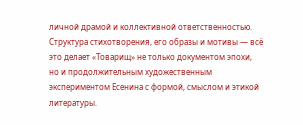личной драмой и коллективной ответственностью. Структура стихотворения, его образы и мотивы — всё это делает «Товарищ» не только документом эпохи, но и продолжительным художественным экспериментом Есенина с формой, смыслом и этикой литературы.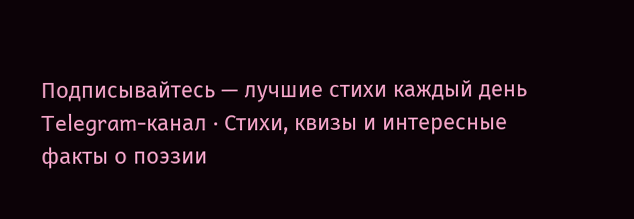Подписывайтесь — лучшие стихи каждый день
Telegram-канал · Стихи, квизы и интересные факты о поэзии